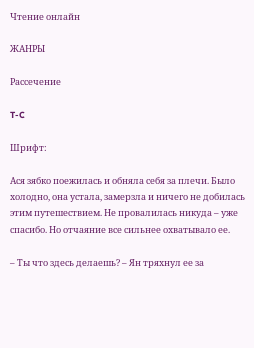Чтение онлайн

ЖАНРЫ

Рассечение

T-C

Шрифт:

Ася зябко поежилась и обняла себя за плечи. Было холодно, она устала, замерзла и ничего не добилась этим путешествием. Не провалилась никуда – уже спасибо. Но отчаяние все сильнее охватывало ее.

– Ты что здесь делаешь? – Ян тряхнул ее за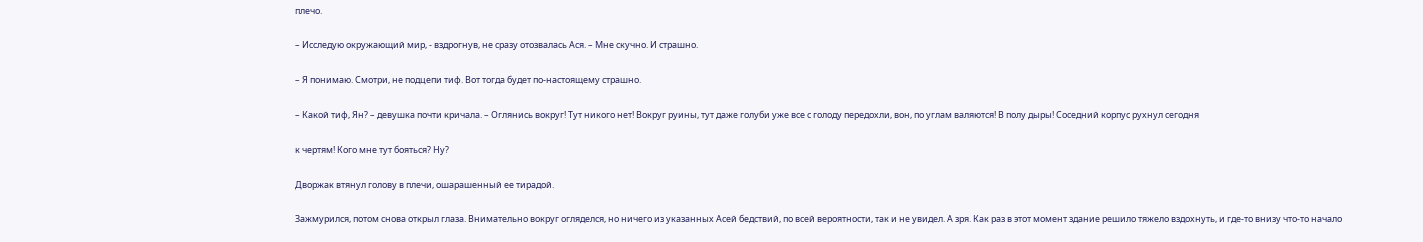плечо.

– Исследую окружающий мир, - вздрогнув, не сразу отозвалась Ася. – Мне скучно. И страшно.

– Я понимаю. Смотри, не подцепи тиф. Вот тогда будет по-настоящему страшно.

– Какой тиф, Ян? – девушка почти кричала. – Оглянись вокруг! Тут никого нет! Вокруг руины, тут даже голуби уже все с голоду передохли, вон, по углам валяются! В полу дыры! Соседний корпус рухнул сегодня

к чертям! Кого мне тут бояться? Ну?

Дворжак втянул голову в плечи, ошарашенный ее тирадой.

Зажмурился, потом снова открыл глаза. Внимательно вокруг огляделся, но ничего из указанных Асей бедствий, по всей вероятности, так и не увидел. А зря. Как раз в этот момент здание решило тяжело вздохнуть, и где-то внизу что-то начало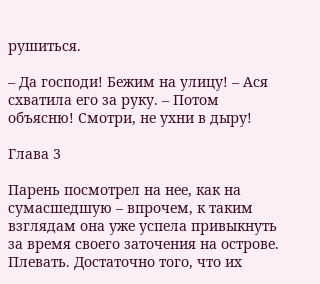рушиться.

– Да господи! Бежим на улицу! – Ася схватила его за руку. – Потом объясню! Смотри, не ухни в дыру!

Глава 3

Парень посмотрел на нее, как на сумасшедшую – впрочем, к таким взглядам она уже успела привыкнуть за время своего заточения на острове. Плевать. Достаточно того, что их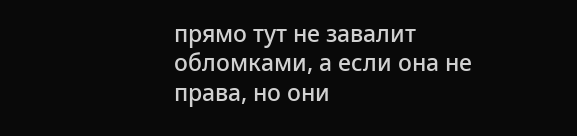прямо тут не завалит обломками, а если она не права, но они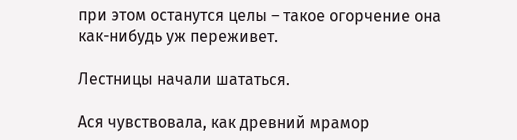при этом останутся целы – такое огорчение она как-нибудь уж переживет.

Лестницы начали шататься.

Ася чувствовала, как древний мрамор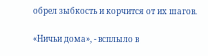обрел зыбкость и корчится от их шагов.

«Ничьи дома», - всплыло в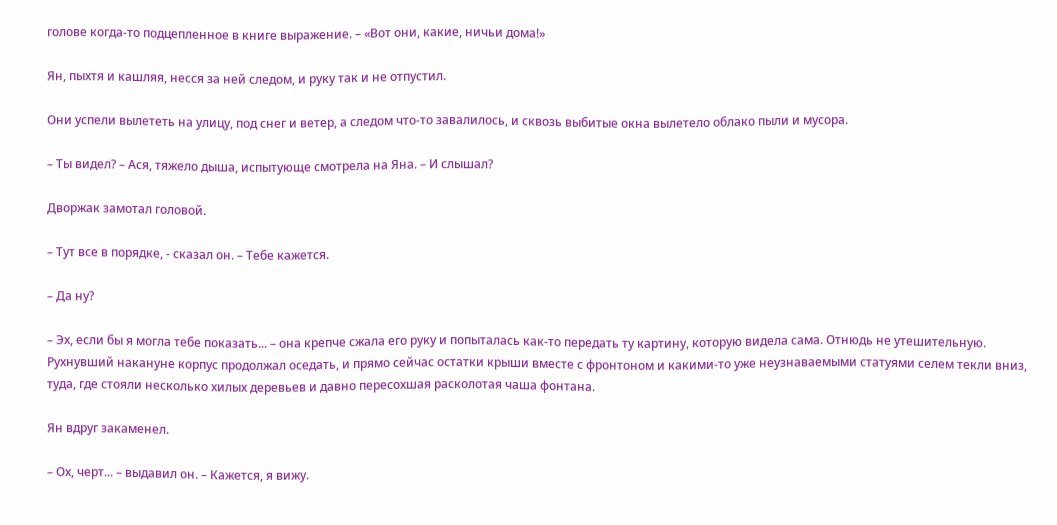голове когда-то подцепленное в книге выражение. – «Вот они, какие, ничьи дома!»

Ян, пыхтя и кашляя, несся за ней следом, и руку так и не отпустил.

Они успели вылететь на улицу, под снег и ветер, а следом что-то завалилось, и сквозь выбитые окна вылетело облако пыли и мусора.

– Ты видел? – Ася, тяжело дыша, испытующе смотрела на Яна. – И слышал?

Дворжак замотал головой.

– Тут все в порядке, - сказал он. – Тебе кажется.

– Да ну?

– Эх, если бы я могла тебе показать... – она крепче сжала его руку и попыталась как-то передать ту картину, которую видела сама. Отнюдь не утешительную. Рухнувший накануне корпус продолжал оседать, и прямо сейчас остатки крыши вместе с фронтоном и какими-то уже неузнаваемыми статуями селем текли вниз, туда, где стояли несколько хилых деревьев и давно пересохшая расколотая чаша фонтана.

Ян вдруг закаменел.

– Ох, черт... – выдавил он. – Кажется, я вижу.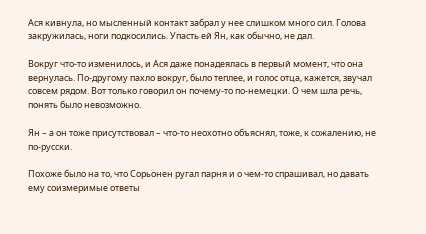Ася кивнула, но мысленный контакт забрал у нее слишком много сил. Голова закружилась, ноги подкосились. Упасть ей Ян, как обычно, не дал.

Вокруг что-то изменилось, и Ася даже понадеялась в первый момент, что она вернулась. По-другому пахло вокруг, было теплее, и голос отца, кажется, звучал совсем рядом. Вот только говорил он почему-то по-немецки. О чем шла речь, понять было невозможно.

Ян – а он тоже присутствовал – что-то неохотно объяснял, тоже, к сожалению, не по-русски.

Похоже было на то, что Сорьонен ругал парня и о чем-то спрашивал, но давать ему соизмеримые ответы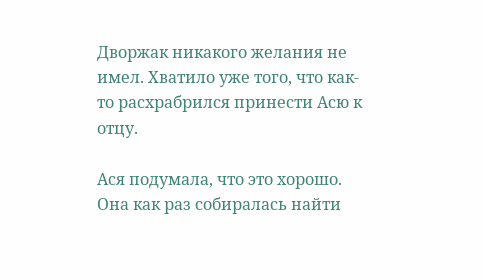Дворжак никакого желания не имел. Хватило уже того, что как-то расхрабрился принести Асю к отцу.

Ася подумала, что это хорошо. Она как раз собиралась найти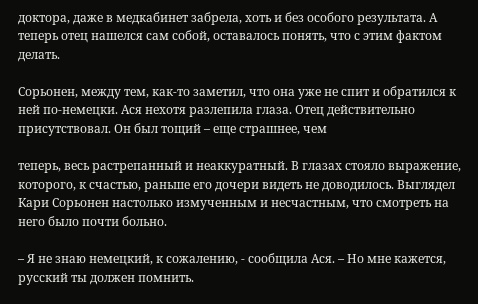доктора, даже в медкабинет забрела, хоть и без особого результата. А теперь отец нашелся сам собой, оставалось понять, что с этим фактом делать.

Сорьонен, между тем, как-то заметил, что она уже не спит и обратился к ней по-немецки. Ася нехотя разлепила глаза. Отец действительно присутствовал. Он был тощий – еще страшнее, чем

теперь, весь растрепанный и неаккуратный. В глазах стояло выражение, которого, к счастью, раньше его дочери видеть не доводилось. Выглядел Кари Сорьонен настолько измученным и несчастным, что смотреть на него было почти больно.

– Я не знаю немецкий, к сожалению, - сообщила Ася. – Но мне кажется, русский ты должен помнить.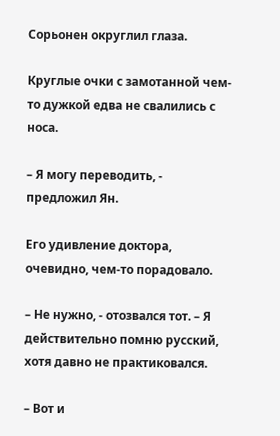Сорьонен округлил глаза.

Круглые очки с замотанной чем-то дужкой едва не свалились с носа.

– Я могу переводить, - предложил Ян.

Его удивление доктора, очевидно, чем-то порадовало.

– Не нужно, - отозвался тот. – Я действительно помню русский, хотя давно не практиковался.

– Вот и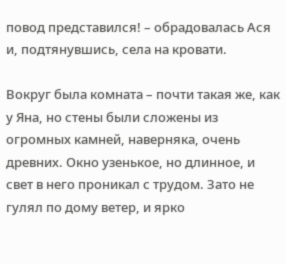повод представился! – обрадовалась Ася и, подтянувшись, села на кровати.

Вокруг была комната – почти такая же, как у Яна, но стены были сложены из огромных камней, наверняка, очень древних. Окно узенькое, но длинное, и свет в него проникал с трудом. Зато не гулял по дому ветер, и ярко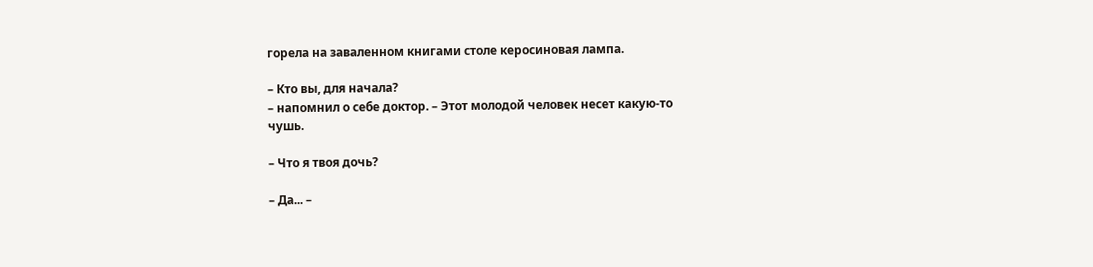горела на заваленном книгами столе керосиновая лампа.

– Кто вы, для начала?
– напомнил о себе доктор. – Этот молодой человек несет какую-то чушь.

– Что я твоя дочь?

– Да... –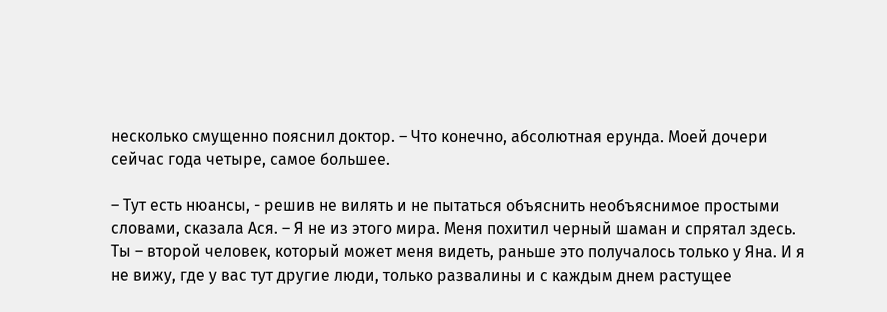несколько смущенно пояснил доктор. – Что конечно, абсолютная ерунда. Моей дочери сейчас года четыре, самое большее.

– Тут есть нюансы, - решив не вилять и не пытаться объяснить необъяснимое простыми словами, сказала Ася. – Я не из этого мира. Меня похитил черный шаман и спрятал здесь. Ты – второй человек, который может меня видеть, раньше это получалось только у Яна. И я не вижу, где у вас тут другие люди, только развалины и с каждым днем растущее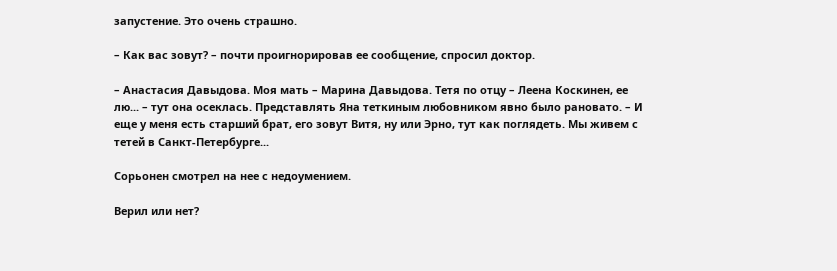запустение. Это очень страшно.

– Как вас зовут? – почти проигнорировав ее сообщение, спросил доктор.

– Анастасия Давыдова. Моя мать – Марина Давыдова. Тетя по отцу – Леена Коскинен, ее лю... – тут она осеклась. Представлять Яна теткиным любовником явно было рановато. – И еще у меня есть старший брат, его зовут Витя, ну или Эрно, тут как поглядеть. Мы живем с тетей в Санкт-Петербурге...

Сорьонен смотрел на нее с недоумением.

Верил или нет?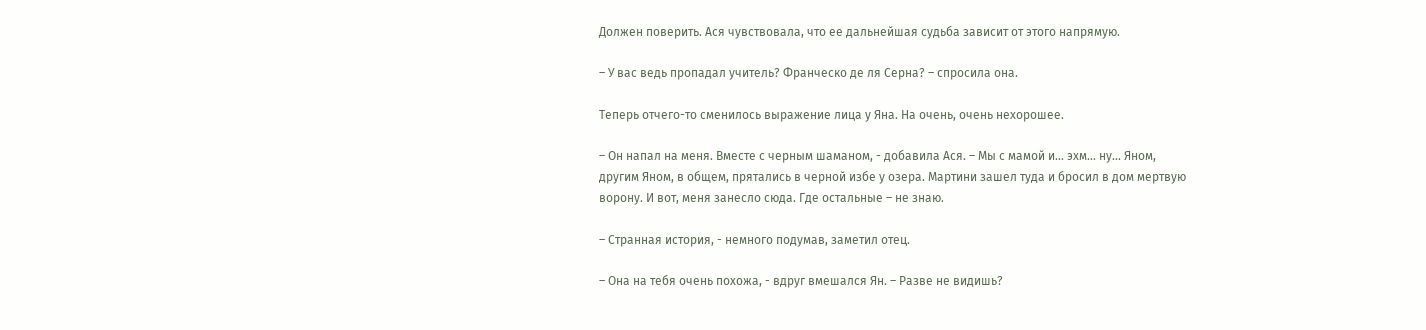Должен поверить. Ася чувствовала, что ее дальнейшая судьба зависит от этого напрямую.

– У вас ведь пропадал учитель? Франческо де ля Серна? – спросила она.

Теперь отчего-то сменилось выражение лица у Яна. На очень, очень нехорошее.

– Он напал на меня. Вместе с черным шаманом, - добавила Ася. – Мы с мамой и... эхм... ну... Яном, другим Яном, в общем, прятались в черной избе у озера. Мартини зашел туда и бросил в дом мертвую ворону. И вот, меня занесло сюда. Где остальные – не знаю.

– Странная история, - немного подумав, заметил отец.

– Она на тебя очень похожа, - вдруг вмешался Ян. – Разве не видишь?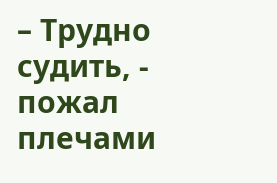– Трудно судить, - пожал плечами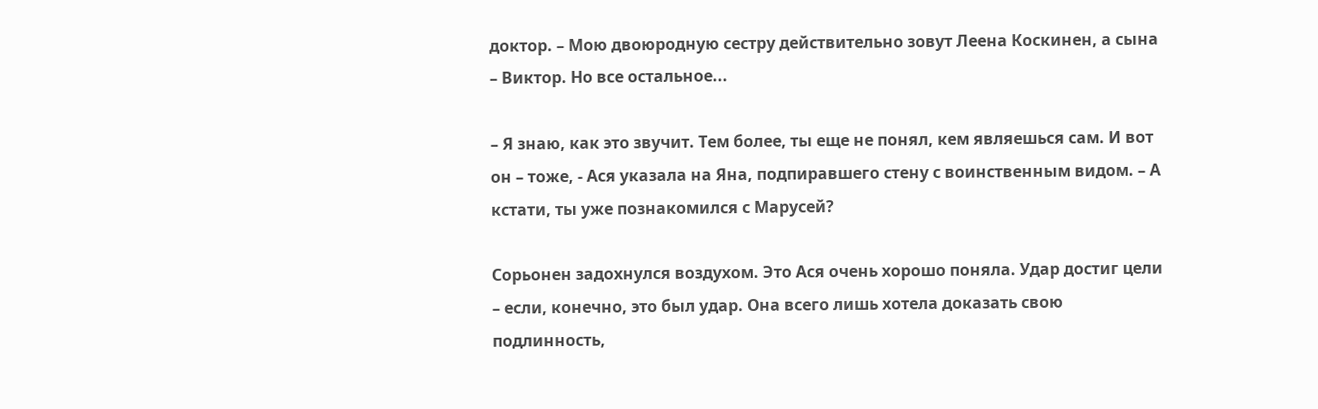доктор. – Мою двоюродную сестру действительно зовут Леена Коскинен, а сына – Виктор. Но все остальное...

– Я знаю, как это звучит. Тем более, ты еще не понял, кем являешься сам. И вот он – тоже, - Ася указала на Яна, подпиравшего стену с воинственным видом. – А кстати, ты уже познакомился с Марусей?

Сорьонен задохнулся воздухом. Это Ася очень хорошо поняла. Удар достиг цели – если, конечно, это был удар. Она всего лишь хотела доказать свою подлинность,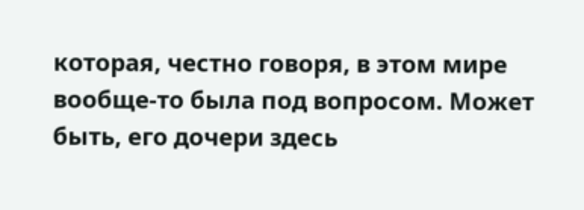которая, честно говоря, в этом мире вообще-то была под вопросом. Может быть, его дочери здесь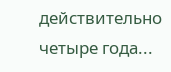действительно четыре года...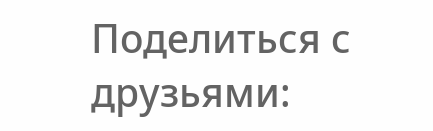Поделиться с друзьями: